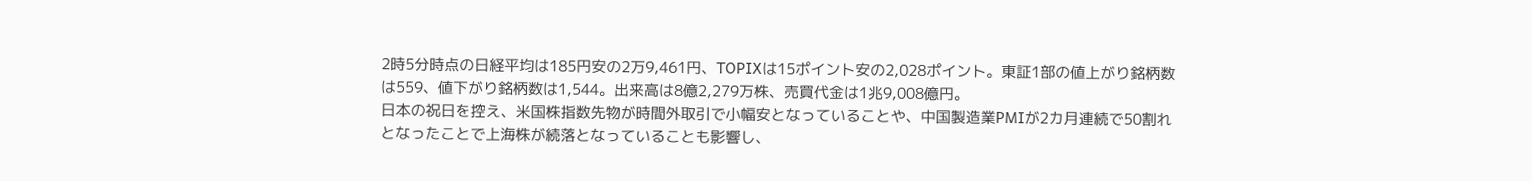2時5分時点の日経平均は185円安の2万9,461円、TOPIXは15ポイント安の2,028ポイント。東証1部の値上がり銘柄数は559、値下がり銘柄数は1,544。出来高は8億2,279万株、売買代金は1兆9,008億円。
日本の祝日を控え、米国株指数先物が時間外取引で小幅安となっていることや、中国製造業PMIが2カ月連続で50割れとなったことで上海株が続落となっていることも影響し、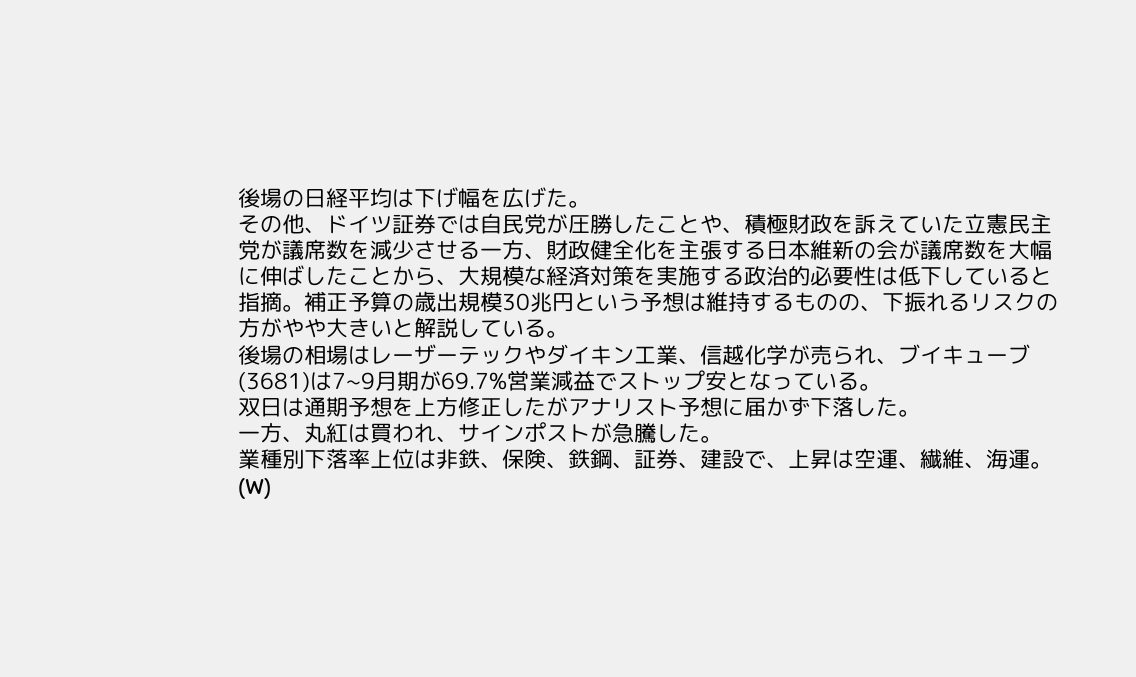後場の日経平均は下げ幅を広げた。
その他、ドイツ証券では自民党が圧勝したことや、積極財政を訴えていた立憲民主党が議席数を減少させる一方、財政健全化を主張する日本維新の会が議席数を大幅に伸ばしたことから、大規模な経済対策を実施する政治的必要性は低下していると指摘。補正予算の歳出規模30兆円という予想は維持するものの、下振れるリスクの方がやや大きいと解説している。
後場の相場はレーザーテックやダイキン工業、信越化学が売られ、ブイキューブ(3681)は7~9月期が69.7%営業減益でストップ安となっている。
双日は通期予想を上方修正したがアナリスト予想に届かず下落した。
一方、丸紅は買われ、サインポストが急騰した。
業種別下落率上位は非鉄、保険、鉄鋼、証券、建設で、上昇は空運、繊維、海運。(W)